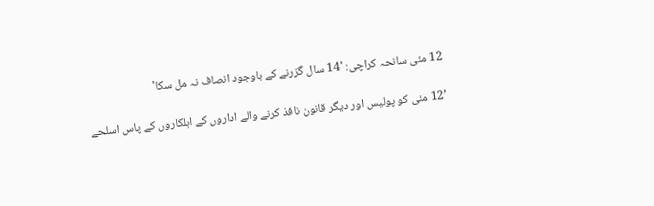12 مئی سانحہ کراچی: '14 سال گزرنے کے باوجود انصاف نہ مل سکا'

’12 مئی کو پولیس اور دیگر قانون نافذ کرنے والے اداروں کے اہلکاروں کے پاس اسلحے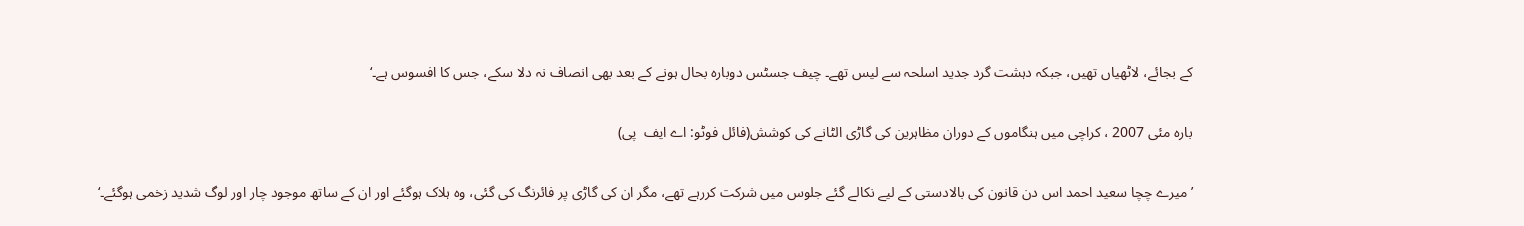کے بجائے، لاٹھیاں تھیں، جبکہ دہشت گرد جدید اسلحہ سے لیس تھے۔ چیف جسٹس دوبارہ بحال ہونے کے بعد بھی انصاف نہ دلا سکے، جس کا افسوس ہے۔‘

بارہ مئی 2007 ، کراچی میں ہنگاموں کے دوران مظاہرین کی گاڑی الٹانے کی کوشش(فائل فوٹو: اے ایف  پی)

’میرے چچا سعید احمد اس دن قانون کی بالادستی کے لیے نکالے گئے جلوس میں شرکت کررہے تھے، مگر ان کی گاڑی پر فائرنگ کی گئی، وہ ہلاک ہوگئے اور ان کے ساتھ موجود چار اور لوگ شدید زخمی ہوگئے۔‘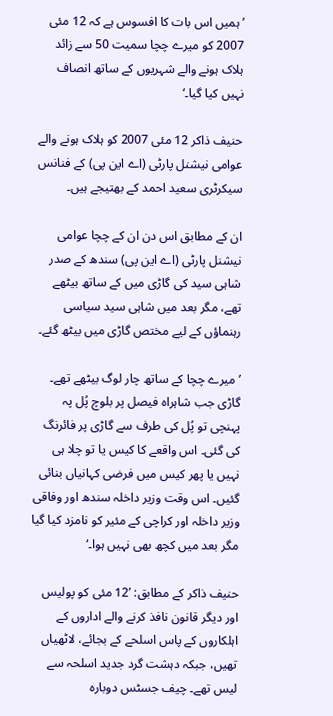’ہمیں اس بات کا افسوس ہے کہ 12 مئی 2007 کو میرے چچا سمیت 50 سے زائد ہلاک ہونے والے شہریوں کے ساتھ انصاف نہیں کیا گیا۔‘

حنیف ذاکر 12 مئی 2007 کو ہلاک ہونے والے عوامی نیشنل پارٹی (اے این پی) کے فنانس سیکرٹری سعید احمد کے بھتیجے ہیں۔

ان کے مطابق اس دن ان کے چچا عوامی نیشنل پارٹی (اے این پی) سندھ کے صدر شاہی سید کی گاڑی میں کے ساتھ بیٹھے تھے، مگر بعد میں شاہی سید سیاسی رہنماؤں کے لیے مختص گاڑی میں بیٹھ گئے۔

’میرے چچا کے ساتھ چار لوگ بیٹھے تھے۔ گاڑی جب شاہراہ فیصل پر بلوچ پُل پہ پہنچی تو پُل کی طرف سے گاڑی پر فائرنگ کی گئی۔ اس واقعے کا کیس یا تو چلا ہی نہیں یا پھر کیس میں فرضی کہانیاں بنائی گئیں۔ اس وقت وزیر داخلہ سندھ اور وفاقی وزیر داخلہ اور کراچی کے مئیر کو نامزد کیا گیا مگر بعد میں کچھ بھی نہیں ہوا۔‘

حنیف ذاکر کے مطابق: ’12 مئی کو پولیس اور دیگر قانون نافذ کرنے والے اداروں کے اہلکاروں کے پاس اسلحے کے بجائے، لاٹھیاں تھیں، جبکہ دہشت گرد جدید اسلحہ سے لیس تھے۔ چیف جسٹس دوبارہ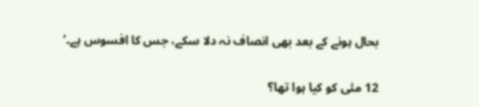بحال ہونے کے بعد بھی انصاف نہ دلا سکے، جس کا افسوس ہے۔‘

12 مئی کو کیا ہوا تھا؟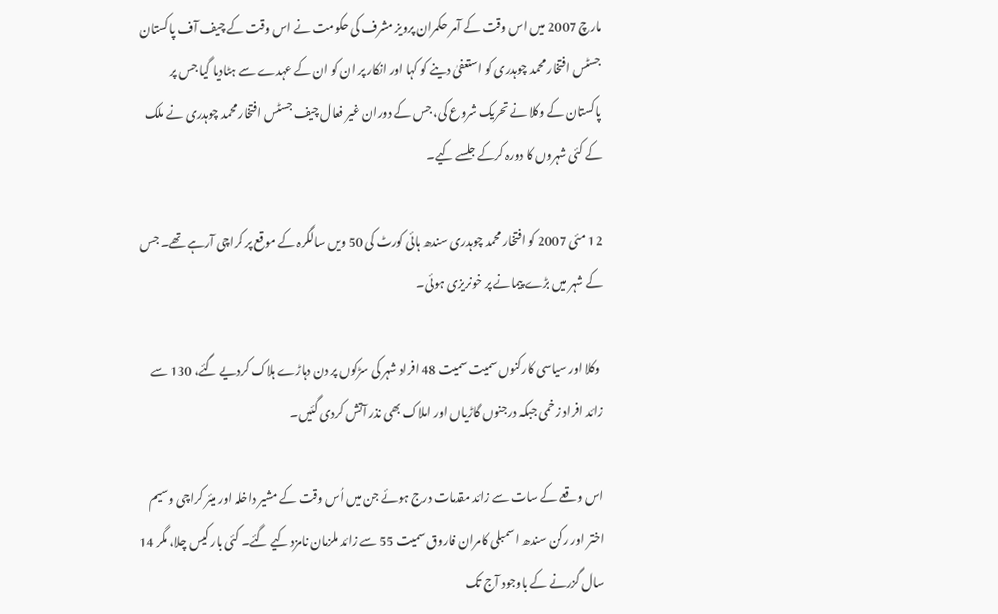مارچ 2007 میں اس وقت کے آمر حکمران پرویز مشرف کی حکومت نے اس وقت کے چیف آف پاکستان جسٹس افتخار محمد چوہدری کو استعفیٰ دینے کو کہا اور انکار پر ان کو ان کے عہدے سے ہٹادیا گیا جس پر پاکستان کے وکلا نے تحریک شروع کی، جس کے دوران غیر فعال چیف جسٹس افتخار محمد چوہدری نے ملک کے کئی شہروں کا دورہ کرکے جلسے کیے۔

12 مئی 2007 کو افتخار محمد چوہدری سندھ ہائی کورٹ کی 50 ویں سالگرہ کے موقع پر کراچی آرہے تھے۔ جس کے شہر میں بڑے پیمانے پر خونریزی ہوئی۔

 وکلا اور سیاسی کارکنوں سمیت سمیت 48 افراد شہر کی سڑکوں پر دن دہاڑے ہلاک کردیے گئے، 130 سے زائد افراد زخمی جبکہ درجنوں گاڑیاں اور املاک بھی نذر آتش کردی گئیں۔

اس وقعے کے سات سے زائد مقدمات درج ہوئے جن میں اُس وقت کے مشیر داخلہ اور میئر کراچی وسیم اختر اور رکن سندھ اسمبلی کامران فاروق سمیت 55 سے زائد ملزمان نامزد کیے گئے۔ کئی بار کیس چلا، مگر 14 سال گزرنے کے باوجود آج تک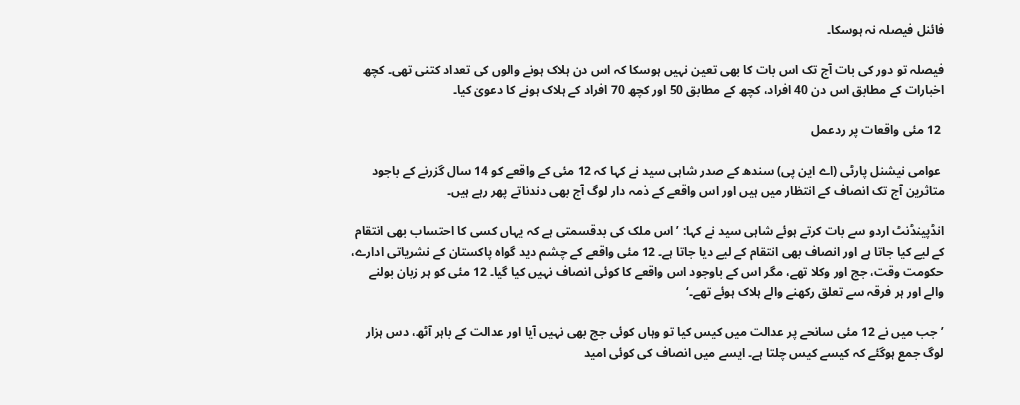فائنل فیصلہ نہ ہوسکا۔

فیصلہ تو دور کی بات آج تک اس بات کا بھی تعین نہیں ہوسکا کہ اس دن ہلاک ہونے والوں کی تعداد کتنی تھی۔ کچھ اخبارات کے مطابق اس دن 40 افراد، کچھ کے مطابق 50 اور کچھ 70 افراد کے ہلاک ہونے کا دعویٰ کیا۔

 12 مئی واقعات پر ردعمل

 عوامی نیشنل پارٹی (اے این پی) سندھ کے صدر شاہی سید نے کہا کہ 12 مئی کے واقعے کو 14 سال گزرنے کے باجود متاثرین آج تک انصاف کے انتظار میں ہیں اور اس واقعے کے ذمہ دار لوگ آج بھی دندناتے پھر رہے ہیں۔

انڈپینڈنٹ اردو سے بات کرتے ہوئے شاہی سید نے کہا: ’اس ملک کی بدقسمتی ہے کہ یہاں کسی کا احتساب بھی انتقام کے لیے کیا جاتا ہے اور انصاف بھی انتقام کے لیے دیا جاتا ہے۔ 12 مئی واقعے کے چشم دید گواہ پاکستان کے نشریاتی ادارے، حکومت وقت، جج اور وکلا تھے، مگر اس کے باوجود اس واقعے کا کوئی انصاف نہیں کیا گیا۔ 12 مئی کو ہر زبان بولنے والے اور ہر فرقہ سے تعلق رکھنے والے ہلاک ہوئے تھے۔‘

’جب میں نے 12 مئی سانحے پر عدالت میں کیس کیا تو وہاں کوئی جج بھی نہیں آیا اور عدالت کے باہر آٹھ، دس ہزار لوگ جمع ہوگئے کہ کیسے کیس چلتا ہے۔ ایسے میں انصاف کی کوئی امید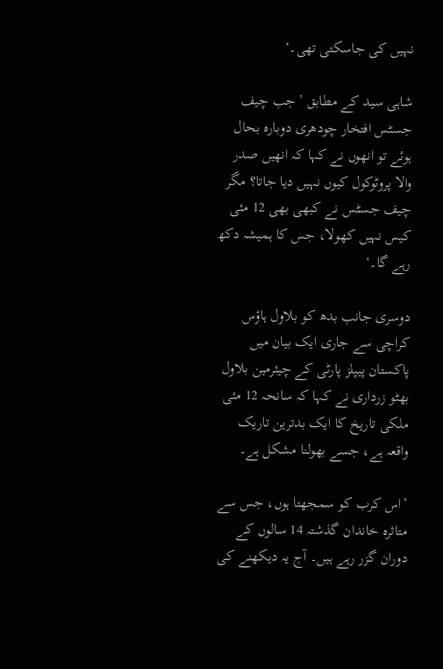نہیں کی جاسکتی تھی۔‘

شاہی سید کے مطابق ’جب چیف جسٹس افتخار چودھری دوبارہ بحال ہوئے تو انھوں نے کہا کہ انھیں صدر والا پروٹوکول کیوں نہیں دیا جاتا؟ مگر چیف جسٹس نے کبھی بھی 12 مئی کیس نہیں کھولا، جس کا ہمیشہ دکھ رہے گا۔‘

دوسری جانب بدھ کو بلاول ہاؤس کراچی سے جاری ایک بیان میں پاکستان پیپلز پارٹی کے چیئرمین بلاول بھٹو زرداری نے کہا کہ سانحہ 12 مئی ملکی تاریخ کا ایک بدترین تاریک واقعہ ہے، جسے بھولنا مشکل ہے۔

’اس کرب کو سمجھتا ہوں، جس سے متاثرہ خاندان گذشتہ 14 سالوں کے دوران گزر رہے ہیں۔ آج یہ دیکھنے کی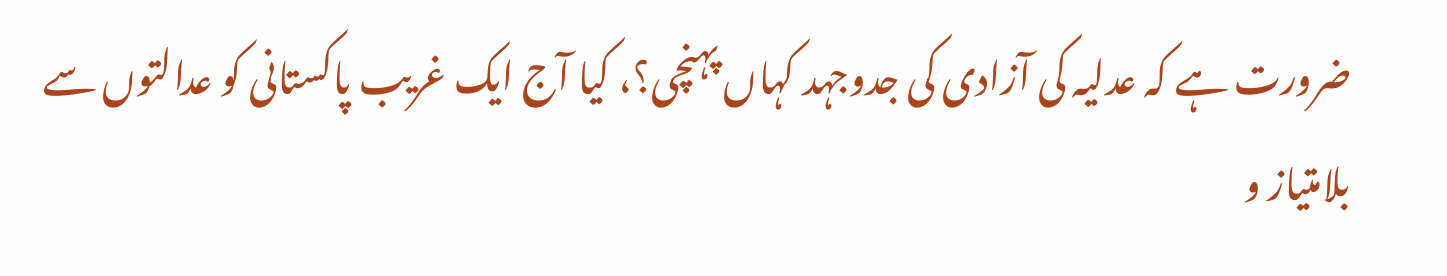ضرورت ہے کہ عدلیہ کی آزادی کی جدوجہد کہاں پہنچی؟، کیا آج ایک غریب پاکستانی کو عدالتوں سے بلامتیاز و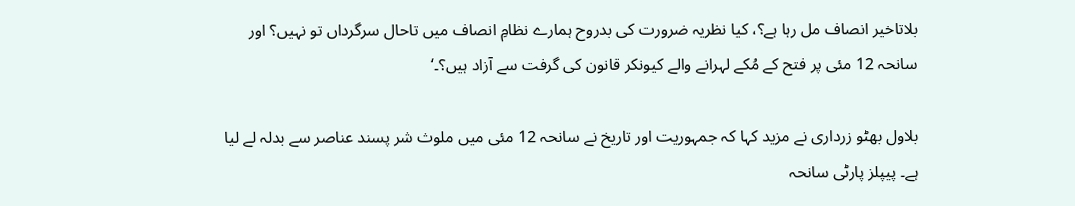بلاتاخیر انصاف مل رہا ہے؟، کیا نظریہ ضرورت کی بدروح ہمارے نظامِ انصاف میں تاحال سرگرداں تو نہیں؟ اور سانحہ 12 مئی پر فتح کے مُکے لہرانے والے کیونکر قانون کی گرفت سے آزاد ہیں؟۔‘

بلاول بھٹو زرداری نے مزید کہا کہ جمہوریت اور تاریخ نے سانحہ 12 مئی میں ملوث شر پسند عناصر سے بدلہ لے لیا ہے۔ پیپلز پارٹی سانحہ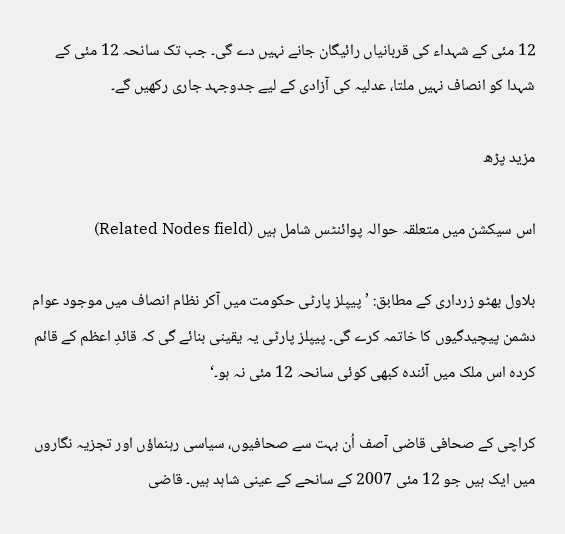12 مئی کے شہداء کی قربانیاں رائیگان جانے نہیں دے گی۔ جب تک سانحہ 12 مئی کے شہدا کو انصاف نہیں ملتا، عدلیہ کی آزادی کے لیے جدوجہد جاری رکھیں گے۔

مزید پڑھ

اس سیکشن میں متعلقہ حوالہ پوائنٹس شامل ہیں (Related Nodes field)

بلاول بھٹو زرداری کے مطابق: ’پیپلز پارٹی حکومت میں آکر نظام انصاف میں موجود عوام دشمن پیچیدگیوں کا خاتمہ کرے گی۔ پیپلز پارٹی یہ یقینی بنائے گی کہ قائدِ اعظم کے قائم کردہ اس ملک میں آئندہ کبھی کوئی سانحہ 12 مئی نہ ہو۔‘

کراچی کے صحافی قاضی آصف اُن بہت سے صحافیوں، سیاسی رہنماؤں اور تجزیہ نگاروں میں ایک ہیں جو 12 مئی 2007 کے سانحے کے عینی شاہد ہیں۔ قاضی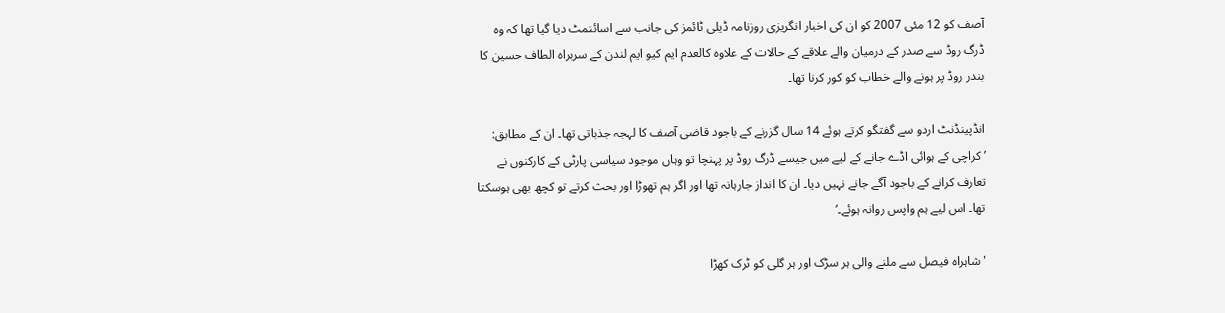آصف کو 12 مئی 2007 کو ان کی اخبار انگریزی روزنامہ ڈیلی ٹائمز کی جانب سے اسائنمٹ دیا گیا تھا کہ وہ ڈرگ روڈ سے صدر کے درمیان والے علاقے کے حالات کے علاوہ کالعدم ایم کیو ایم لندن کے سربراہ الطاف حسین کا بندر روڈ پر ہونے والے خطاب کو کور کرنا تھا۔

انڈپینڈنٹ اردو سے گفتگو کرتے ہوئے 14 سال گزرنے کے باجود قاضی آصف کا لہجہ جذباتی تھا۔ ان کے مطابق: ’کراچی کے ہوائی اڈے جانے کے لیے میں جیسے ڈرگ روڈ پر پہنچا تو وہاں موجود سیاسی پارٹی کے کارکنوں نے تعارف کرانے کے باجود آگے جانے نہیں دیا۔ ان کا انداز جارہانہ تھا اور اگر ہم تھوڑا اور بحث کرتے تو کچھ بھی ہوسکتا تھا۔ اس لیے ہم واپس روانہ ہوئے۔‘

'شاہراہ فیصل سے ملنے والی ہر سڑک اور ہر گلی کو ٹرک کھڑا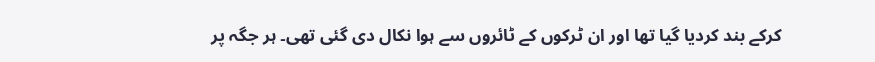کرکے بند کردیا گیا تھا اور ان ٹرکوں کے ٹائروں سے ہوا نکال دی گئی تھی۔ ہر جگہ پر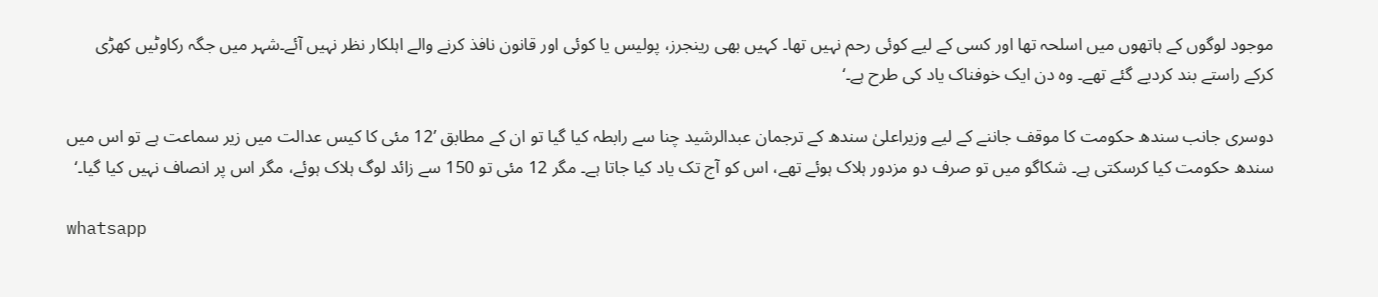موجود لوگوں کے ہاتھوں میں اسلحہ تھا اور کسی کے لیے کوئی رحم نہیں تھا۔ کہیں بھی رینجرز، پولیس یا کوئی اور قانون نافذ کرنے والے اہلکار نظر نہیں آئے۔شہر میں جگہ رکاوٹیں کھڑی کرکے راستے بند کردیے گئے تھے۔ وہ دن ایک خوفناک یاد کی طرح ہے۔‘

دوسری جانب سندھ حکومت کا موقف جاننے کے لیے وزیراعلیٰ سندھ کے ترجمان عبدالرشید چنا سے رابطہ کیا گیا تو ان کے مطابق ’12 مئی کا کیس عدالت میں زیر سماعت ہے تو اس میں سندھ حکومت کیا کرسکتی ہے۔ شکاگو میں تو صرف دو مزدور ہلاک ہوئے تھے، اس کو آج تک یاد کیا جاتا ہے۔ مگر 12 مئی تو 150 سے زائد لوگ ہلاک ہوئے، مگر اس پر انصاف نہیں کیا گیا۔‘

whatsapp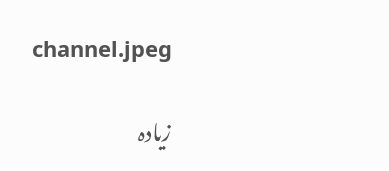channel.jpeg

زیادہ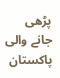پڑھی جانے والی پاکستان